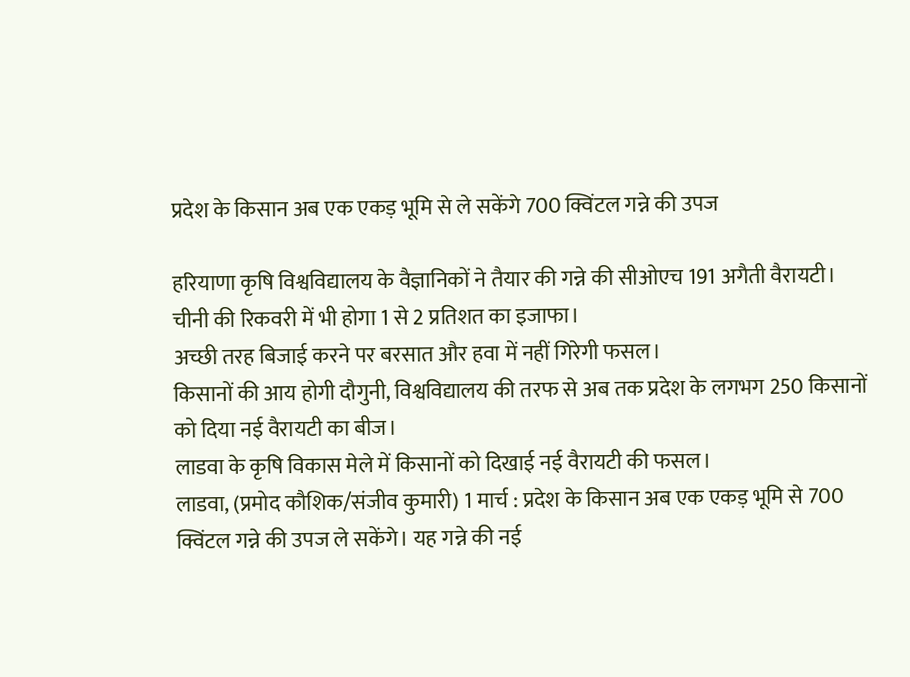प्रदेश के किसान अब एक एकड़ भूमि से ले सकेंगे 700 क्विंटल गन्ने की उपज

हरियाणा कृषि विश्वविद्यालय के वैज्ञानिकों ने तैयार की गन्ने की सीओएच 191 अगैती वैरायटी।
चीनी की रिकवरी में भी होगा 1 से 2 प्रतिशत का इजाफा।
अच्छी तरह बिजाई करने पर बरसात और हवा में नहीं गिरेगी फसल।
किसानों की आय होगी दौगुनी, विश्वविद्यालय की तरफ से अब तक प्रदेश के लगभग 250 किसानों को दिया नई वैरायटी का बीज।
लाडवा के कृषि विकास मेले में किसानों को दिखाई नई वैरायटी की फसल।
लाडवा, (प्रमोद कौशिक/संजीव कुमारी) 1 मार्च : प्रदेश के किसान अब एक एकड़ भूमि से 700 क्विंटल गन्ने की उपज ले सकेंगे। यह गन्ने की नई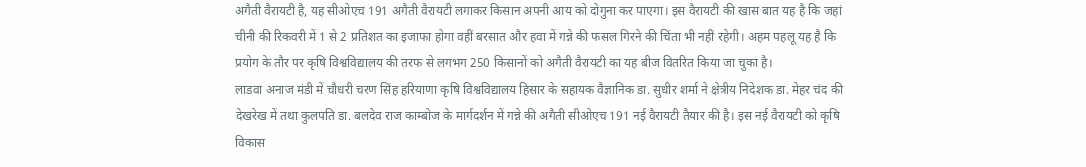अगैती वैरायटी है, यह सीओएच 191 अगैती वैरायटी लगाकर किसान अपनी आय को दोगुना कर पाएगा। इस वैरायटी की खास बात यह है कि जहां चीनी की रिकवरी में 1 से 2 प्रतिशत का इजाफा होगा वहीं बरसात और हवा में गन्ने की फसल गिरने की चिंता भी नहीं रहेगी। अहम पहलू यह है कि प्रयोग के तौर पर कृषि विश्वविद्यालय की तरफ से लगभग 250 किसानों को अगैती वैरायटी का यह बीज वितरित किया जा चुका है।
लाडवा अनाज मंडी में चौधरी चरण सिंह हरियाणा कृषि विश्वविद्यालय हिसार के सहायक वैज्ञानिक डा. सुधीर शर्मा ने क्षेत्रीय निदेशक डा. मेहर चंद की देखरेख में तथा कुलपति डा. बलदेव राज काम्बोज के मार्गदर्शन में गन्ने की अगैती सीओएच 191 नई वैरायटी तैयार की है। इस नई वैरायटी को कृषि विकास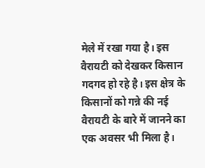मेले में रखा गया है। इस वैरायटी को देखकर किसान गदगद हो रहे है। इस क्षेत्र के किसानों को गन्ने की नई वैरायटी के बारे में जानने का एक अवसर भी मिला है।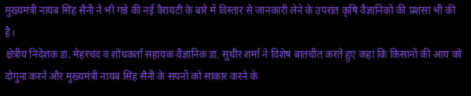मुख्यमंत्री नायब सिंह सैनी ने भी गन्ने की नई वैरायटी के बारे में विस्तार से जानकारी लेने के उपरांत कृषि वैज्ञानिकों की प्रशंसा भी की है।
क्षेत्रीय निदेशक डा. मेहरचंद व शोधकर्ता सहायक वैज्ञानिक डा. सुधीर शर्मा ने विशेष बातचीत करते हुए कहा कि किसानों की आय को दोगुना करने और मुख्यमंत्री नायब सिंह सैनी के सपनों को साकार करने के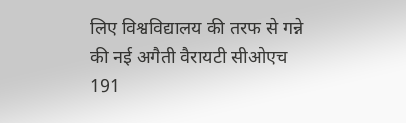लिए विश्वविद्यालय की तरफ से गन्ने की नई अगैती वैरायटी सीओएच 191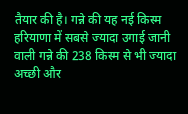तैयार की है। गन्ने की यह नई किस्म हरियाणा में सबसे ज्यादा उगाई जानी वाली गन्ने की 238 किस्म से भी ज्यादा अच्छी और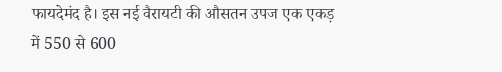फायदेमंद है। इस नई वैरायटी की औसतन उपज एक एकड़ में 550 से 600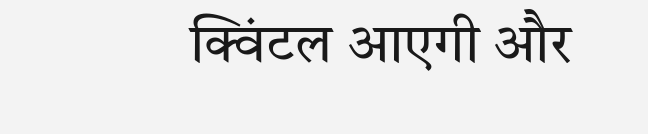क्विंटल आएगी और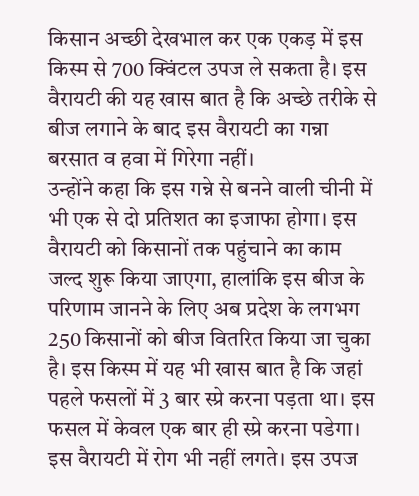किसान अच्छी देखभाल कर एक एकड़ में इस किस्म से 700 क्विंटल उपज ले सकता है। इस वैरायटी की यह खास बात है कि अच्छे तरीके से बीज लगाने के बाद इस वैरायटी का गन्ना बरसात व हवा में गिरेगा नहीं।
उन्होंने कहा कि इस गन्ने से बनने वाली चीनी में भी एक से दो प्रतिशत का इजाफा होगा। इस वैरायटी को किसानों तक पहुंचाने का काम जल्द शुरू किया जाएगा, हालांकि इस बीज के परिणाम जानने के लिए अब प्रदेश के लगभग 250 किसानों को बीज वितरित किया जा चुका है। इस किस्म में यह भी खास बात है कि जहां पहले फसलों में 3 बार स्प्रे करना पड़ता था। इस फसल में केवल एक बार ही स्प्रे करना पडेगा। इस वैरायटी में रोग भी नहीं लगते। इस उपज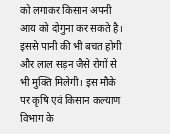को लगाकर किसान अपनी आय को दोगुना कर सकते है। इससे पानी की भी बचत होगी और लाल सड़न जैसे रोगों से भी मुक्ति मिलेगी। इस मौके पर कृषि एवं किसान कल्याण विभाग के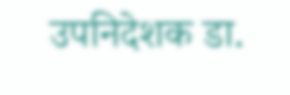उपनिदेशक डा.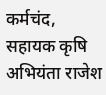कर्मचंद, सहायक कृषि अभियंता राजेश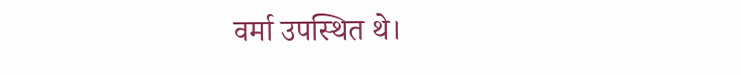वर्मा उपस्थित थे।